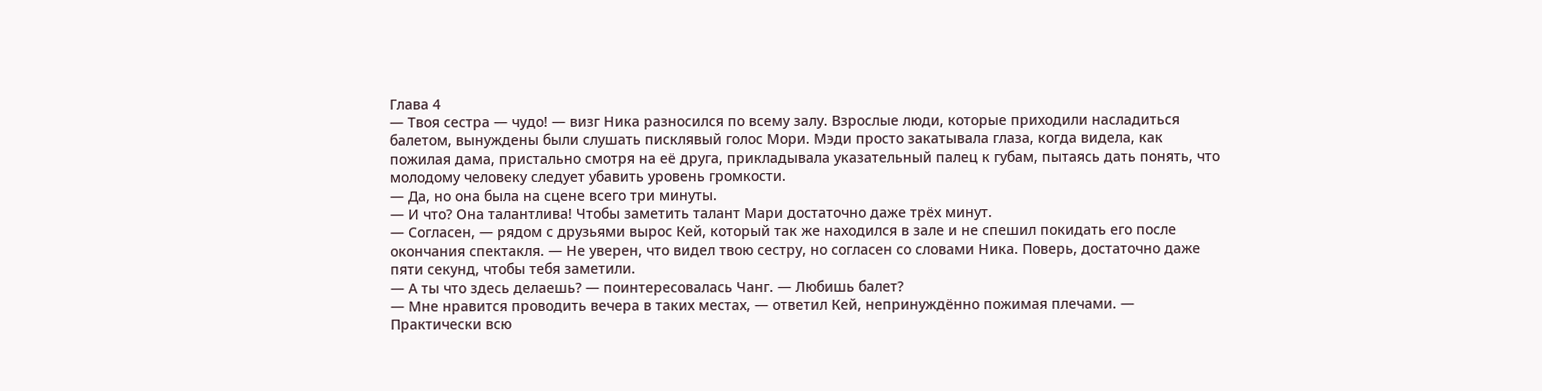Глава 4
— Твоя сестра — чудо! — визг Ника разносился по всему залу. Взрослые люди, которые приходили насладиться балетом, вынуждены были слушать писклявый голос Мори. Мэди просто закатывала глаза, когда видела, как пожилая дама, пристально смотря на её друга, прикладывала указательный палец к губам, пытаясь дать понять, что молодому человеку следует убавить уровень громкости.
— Да, но она была на сцене всего три минуты.
— И что? Она талантлива! Чтобы заметить талант Мари достаточно даже трёх минут.
— Согласен, — рядом с друзьями вырос Кей, который так же находился в зале и не спешил покидать его после окончания спектакля. — Не уверен, что видел твою сестру, но согласен со словами Ника. Поверь, достаточно даже пяти секунд, чтобы тебя заметили.
— А ты что здесь делаешь? — поинтересовалась Чанг. — Любишь балет?
— Мне нравится проводить вечера в таких местах, — ответил Кей, непринуждённо пожимая плечами. — Практически всю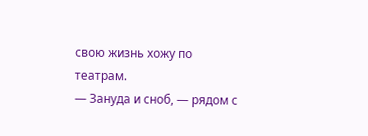свою жизнь хожу по театрам.
— Зануда и сноб, — рядом с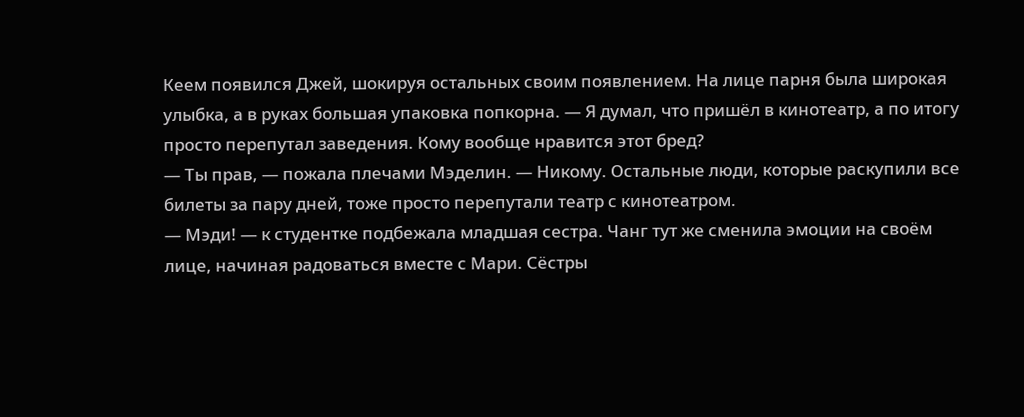Кеем появился Джей, шокируя остальных своим появлением. На лице парня была широкая улыбка, а в руках большая упаковка попкорна. — Я думал, что пришёл в кинотеатр, а по итогу просто перепутал заведения. Кому вообще нравится этот бред?
— Ты прав, — пожала плечами Мэделин. — Никому. Остальные люди, которые раскупили все билеты за пару дней, тоже просто перепутали театр с кинотеатром.
— Мэди! — к студентке подбежала младшая сестра. Чанг тут же сменила эмоции на своём лице, начиная радоваться вместе с Мари. Сёстры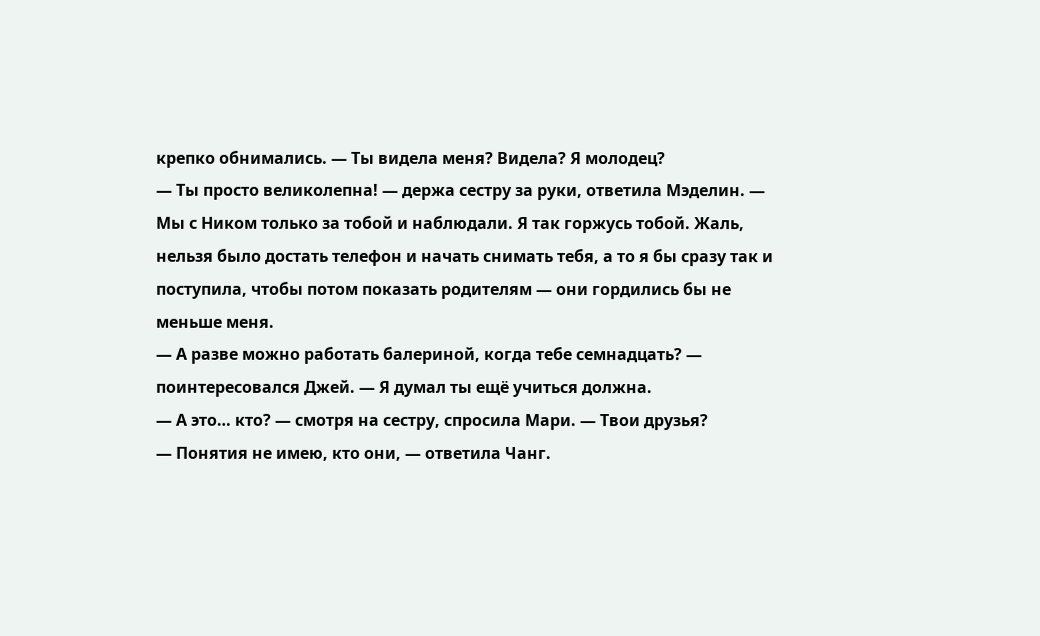крепко обнимались. — Ты видела меня? Видела? Я молодец?
— Ты просто великолепна! — держа сестру за руки, ответила Мэделин. — Мы с Ником только за тобой и наблюдали. Я так горжусь тобой. Жаль, нельзя было достать телефон и начать снимать тебя, а то я бы сразу так и поступила, чтобы потом показать родителям — они гордились бы не меньше меня.
— А разве можно работать балериной, когда тебе семнадцать? — поинтересовался Джей. — Я думал ты ещё учиться должна.
— А это… кто? — смотря на сестру, спросила Мари. — Твои друзья?
— Понятия не имею, кто они, — ответила Чанг.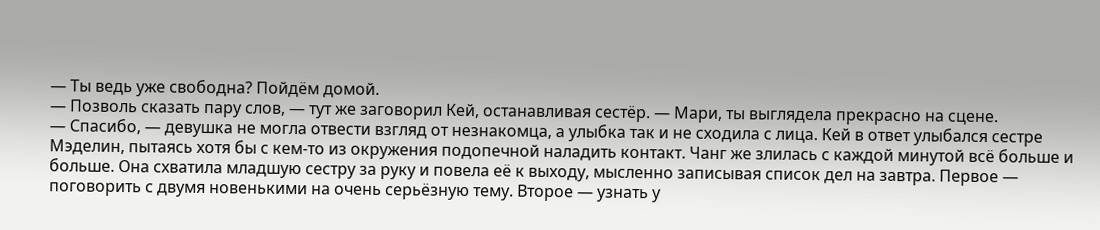— Ты ведь уже свободна? Пойдём домой.
— Позволь сказать пару слов, — тут же заговорил Кей, останавливая сестёр. — Мари, ты выглядела прекрасно на сцене.
— Спасибо, — девушка не могла отвести взгляд от незнакомца, а улыбка так и не сходила с лица. Кей в ответ улыбался сестре Мэделин, пытаясь хотя бы с кем-то из окружения подопечной наладить контакт. Чанг же злилась с каждой минутой всё больше и больше. Она схватила младшую сестру за руку и повела её к выходу, мысленно записывая список дел на завтра. Первое — поговорить с двумя новенькими на очень серьёзную тему. Второе — узнать у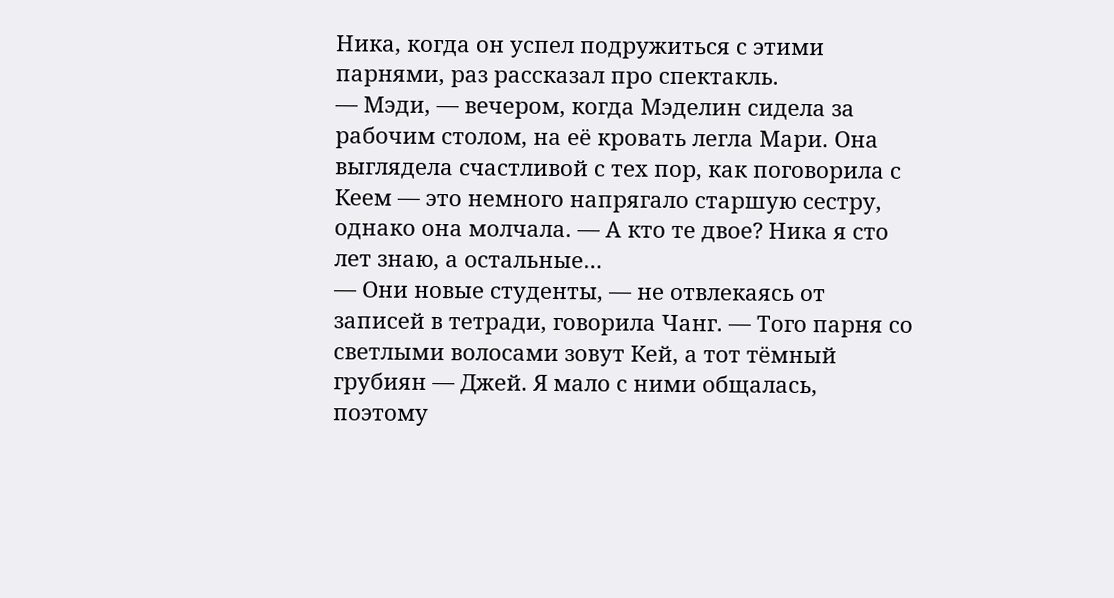Ника, когда он успел подружиться с этими парнями, раз рассказал про спектакль.
— Мэди, — вечером, когда Мэделин сидела за рабочим столом, на её кровать легла Мари. Она выглядела счастливой с тех пор, как поговорила с Кеем — это немного напрягало старшую сестру, однако она молчала. — А кто те двое? Ника я сто лет знаю, а остальные…
— Они новые студенты, — не отвлекаясь от записей в тетради, говорила Чанг. — Того парня со светлыми волосами зовут Кей, а тот тёмный грубиян — Джей. Я мало с ними общалась, поэтому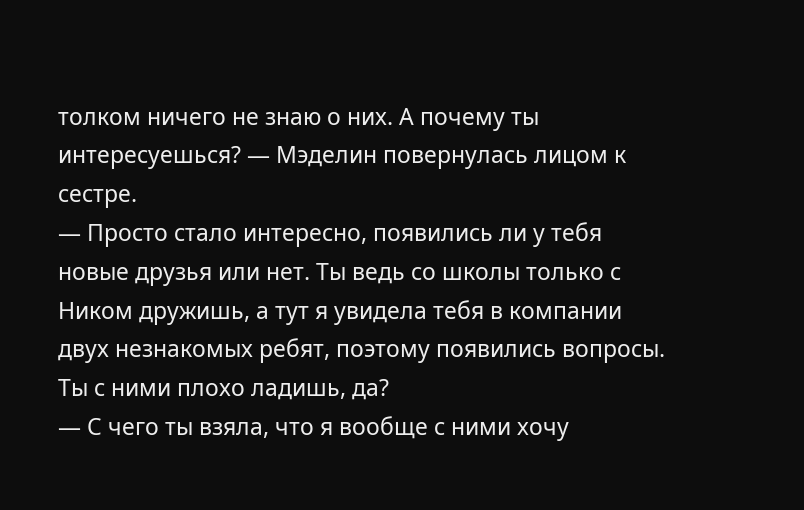толком ничего не знаю о них. А почему ты интересуешься? — Мэделин повернулась лицом к сестре.
— Просто стало интересно, появились ли у тебя новые друзья или нет. Ты ведь со школы только с Ником дружишь, а тут я увидела тебя в компании двух незнакомых ребят, поэтому появились вопросы. Ты с ними плохо ладишь, да?
— С чего ты взяла, что я вообще с ними хочу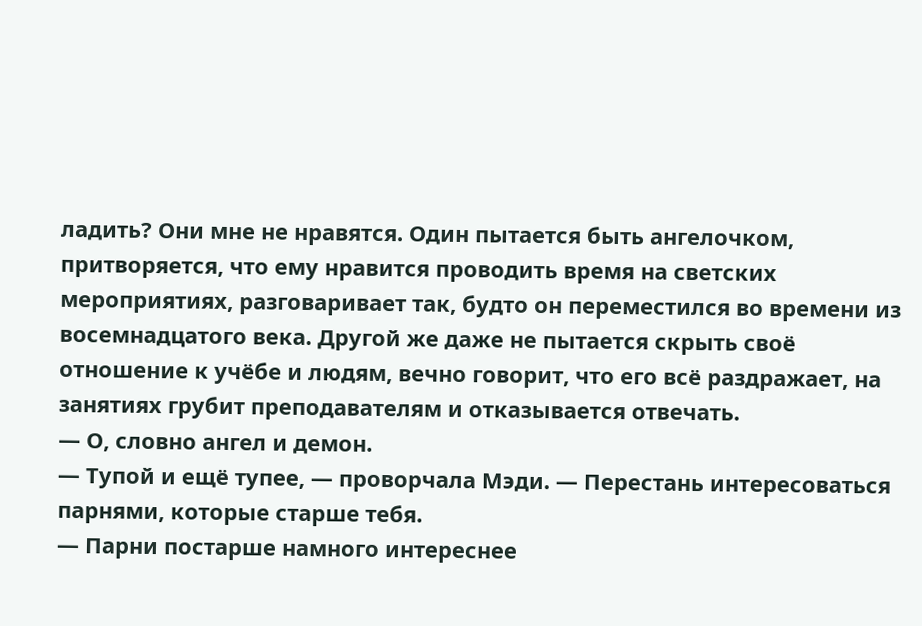ладить? Они мне не нравятся. Один пытается быть ангелочком, притворяется, что ему нравится проводить время на светских мероприятиях, разговаривает так, будто он переместился во времени из восемнадцатого века. Другой же даже не пытается скрыть своё отношение к учёбе и людям, вечно говорит, что его всё раздражает, на занятиях грубит преподавателям и отказывается отвечать.
— О, словно ангел и демон.
— Тупой и ещё тупее, — проворчала Мэди. — Перестань интересоваться парнями, которые старше тебя.
— Парни постарше намного интереснее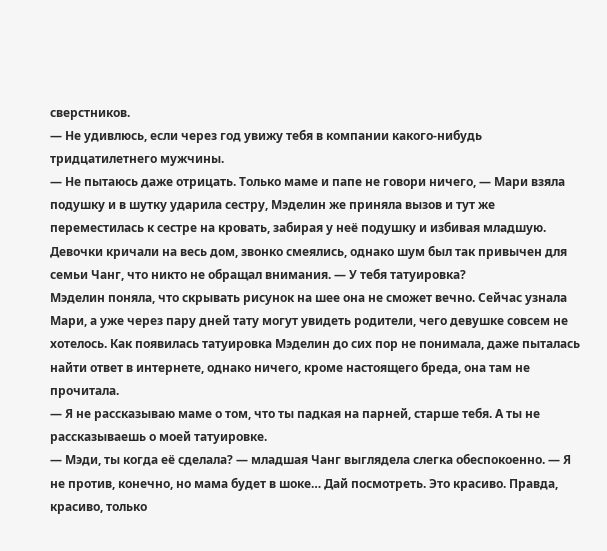сверстников.
— Не удивлюсь, если через год увижу тебя в компании какого-нибудь тридцатилетнего мужчины.
— Не пытаюсь даже отрицать. Только маме и папе не говори ничего, — Мари взяла подушку и в шутку ударила сестру, Мэделин же приняла вызов и тут же переместилась к сестре на кровать, забирая у неё подушку и избивая младшую. Девочки кричали на весь дом, звонко смеялись, однако шум был так привычен для семьи Чанг, что никто не обращал внимания. — У тебя татуировка?
Мэделин поняла, что скрывать рисунок на шее она не сможет вечно. Сейчас узнала Мари, а уже через пару дней тату могут увидеть родители, чего девушке совсем не хотелось. Как появилась татуировка Мэделин до сих пор не понимала, даже пыталась найти ответ в интернете, однако ничего, кроме настоящего бреда, она там не прочитала.
— Я не рассказываю маме о том, что ты падкая на парней, старше тебя. А ты не рассказываешь о моей татуировке.
— Мэди, ты когда её сделала? — младшая Чанг выглядела слегка обеспокоенно. — Я не против, конечно, но мама будет в шоке… Дай посмотреть. Это красиво. Правда, красиво, только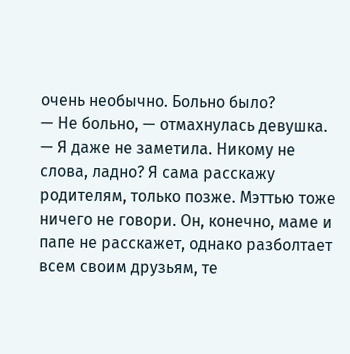очень необычно. Больно было?
— Не больно, — отмахнулась девушка. — Я даже не заметила. Никому не слова, ладно? Я сама расскажу родителям, только позже. Мэттью тоже ничего не говори. Он, конечно, маме и папе не расскажет, однако разболтает всем своим друзьям, те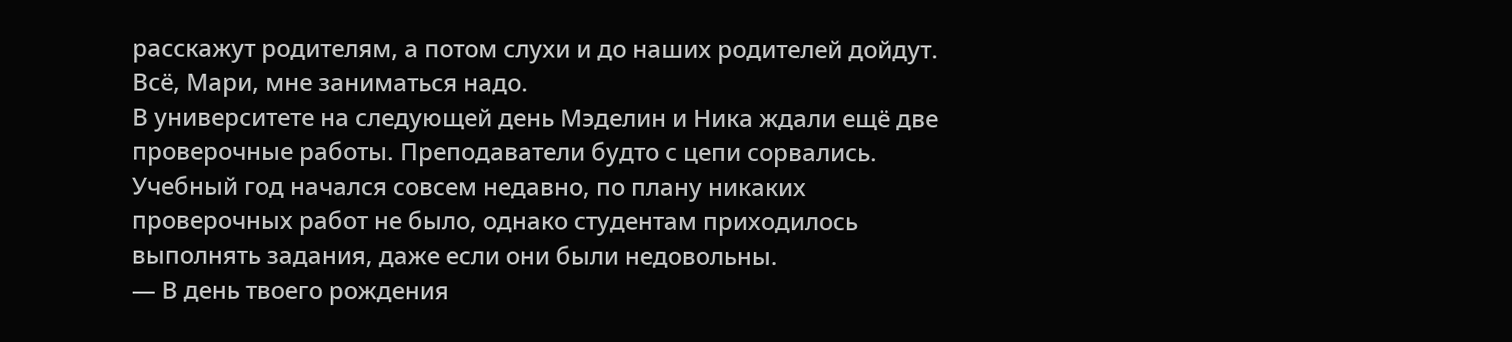расскажут родителям, а потом слухи и до наших родителей дойдут. Всё, Мари, мне заниматься надо.
В университете на следующей день Мэделин и Ника ждали ещё две проверочные работы. Преподаватели будто с цепи сорвались. Учебный год начался совсем недавно, по плану никаких проверочных работ не было, однако студентам приходилось выполнять задания, даже если они были недовольны.
— В день твоего рождения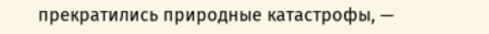прекратились природные катастрофы, —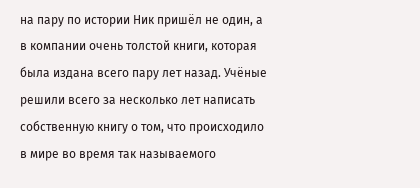на пару по истории Ник пришёл не один, а в компании очень толстой книги, которая была издана всего пару лет назад. Учёные решили всего за несколько лет написать собственную книгу о том, что происходило в мире во время так называемого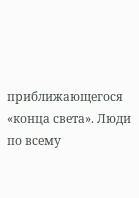приближающегося «конца света». Люди по всему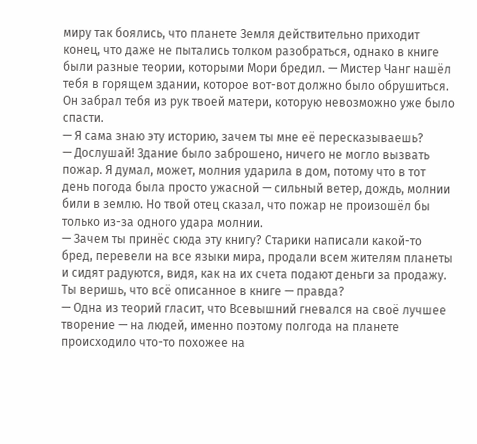миру так боялись, что планете Земля действительно приходит конец, что даже не пытались толком разобраться, однако в книге были разные теории, которыми Мори бредил. — Мистер Чанг нашёл тебя в горящем здании, которое вот-вот должно было обрушиться. Он забрал тебя из рук твоей матери, которую невозможно уже было спасти.
— Я сама знаю эту историю, зачем ты мне её пересказываешь?
— Дослушай! Здание было заброшено, ничего не могло вызвать пожар. Я думал, может, молния ударила в дом, потому что в тот день погода была просто ужасной — сильный ветер, дождь, молнии били в землю. Но твой отец сказал, что пожар не произошёл бы только из-за одного удара молнии.
— Зачем ты принёс сюда эту книгу? Старики написали какой-то бред, перевели на все языки мира, продали всем жителям планеты и сидят радуются, видя, как на их счета подают деньги за продажу. Ты веришь, что всё описанное в книге — правда?
— Одна из теорий гласит, что Всевышний гневался на своё лучшее творение — на людей, именно поэтому полгода на планете происходило что-то похожее на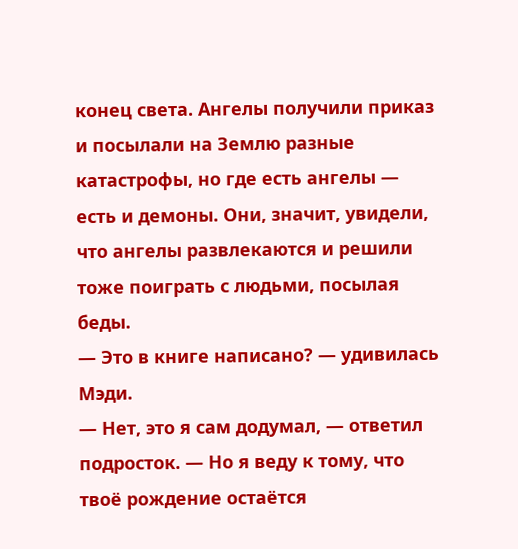конец света. Ангелы получили приказ и посылали на Землю разные катастрофы, но где есть ангелы — есть и демоны. Они, значит, увидели, что ангелы развлекаются и решили тоже поиграть с людьми, посылая беды.
— Это в книге написано? — удивилась Мэди.
— Нет, это я сам додумал, — ответил подросток. — Но я веду к тому, что твоё рождение остаётся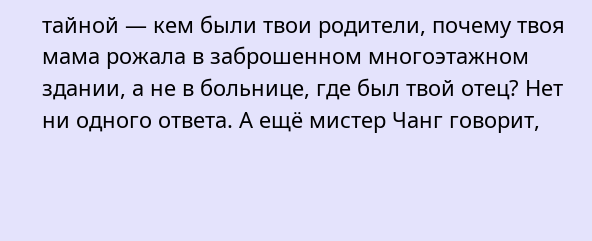тайной — кем были твои родители, почему твоя мама рожала в заброшенном многоэтажном здании, а не в больнице, где был твой отец? Нет ни одного ответа. А ещё мистер Чанг говорит,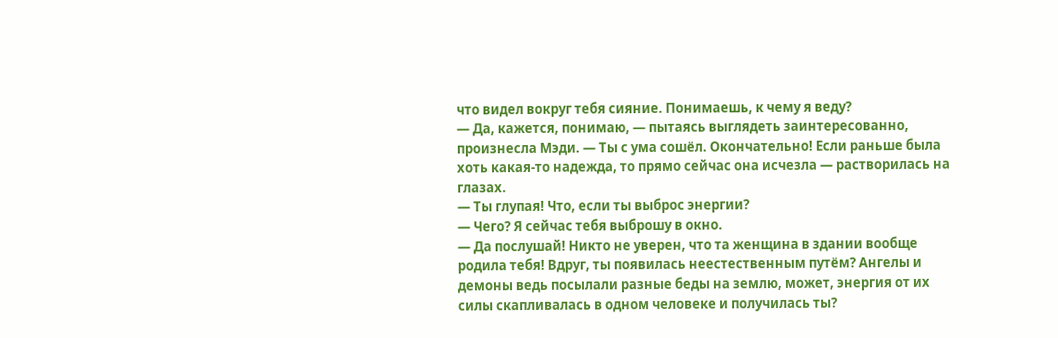что видел вокруг тебя сияние. Понимаешь, к чему я веду?
— Да, кажется, понимаю, — пытаясь выглядеть заинтересованно, произнесла Мэди. — Ты с ума сошёл. Окончательно! Если раньше была хоть какая-то надежда, то прямо сейчас она исчезла — растворилась на глазах.
— Ты глупая! Что, если ты выброс энергии?
— Чего? Я сейчас тебя выброшу в окно.
— Да послушай! Никто не уверен, что та женщина в здании вообще родила тебя! Вдруг, ты появилась неестественным путём? Ангелы и демоны ведь посылали разные беды на землю, может, энергия от их силы скапливалась в одном человеке и получилась ты?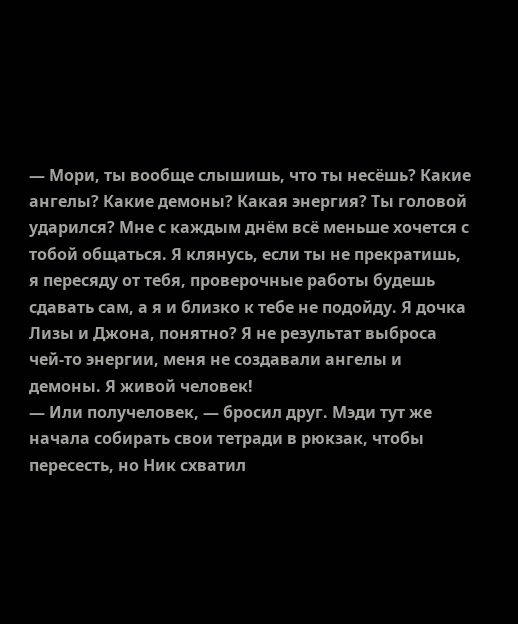— Мори, ты вообще слышишь, что ты несёшь? Какие ангелы? Какие демоны? Какая энергия? Ты головой ударился? Мне с каждым днём всё меньше хочется с тобой общаться. Я клянусь, если ты не прекратишь, я пересяду от тебя, проверочные работы будешь сдавать сам, а я и близко к тебе не подойду. Я дочка Лизы и Джона, понятно? Я не результат выброса чей-то энергии, меня не создавали ангелы и демоны. Я живой человек!
— Или получеловек, — бросил друг. Мэди тут же начала собирать свои тетради в рюкзак, чтобы пересесть, но Ник схватил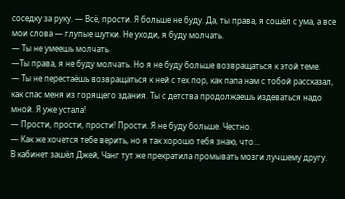соседку за руку. — Всё, прости. Я больше не буду. Да, ты права, я сошёл с ума, а все мои слова — глупые шутки. Не уходи, я буду молчать.
— Ты не умеешь молчать.
—Ты права, я не буду молчать. Но я не буду больше возвращаться к этой теме.
— Ты не перестаёшь возвращаться к ней с тех пор, как папа нам с тобой рассказал, как спас меня из горящего здания. Ты с детства продолжаешь издеваться надо мной. Я уже устала!
— Прости, прости, прости! Прости. Я не буду больше. Честно.
— Как же хочется тебе верить, но я так хорошо тебя знаю, что…
В кабинет зашёл Джей, Чанг тут же прекратила промывать мозги лучшему другу.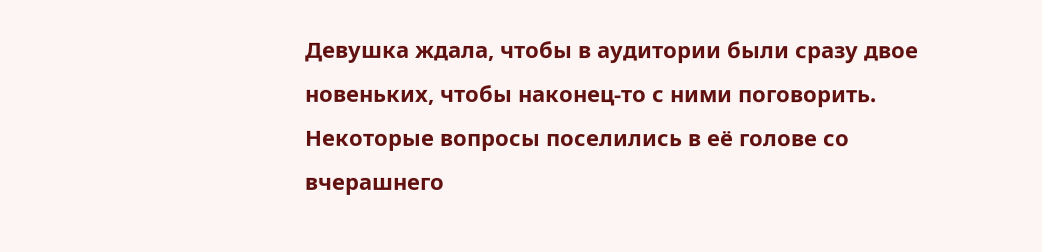Девушка ждала, чтобы в аудитории были сразу двое новеньких, чтобы наконец-то с ними поговорить. Некоторые вопросы поселились в её голове со вчерашнего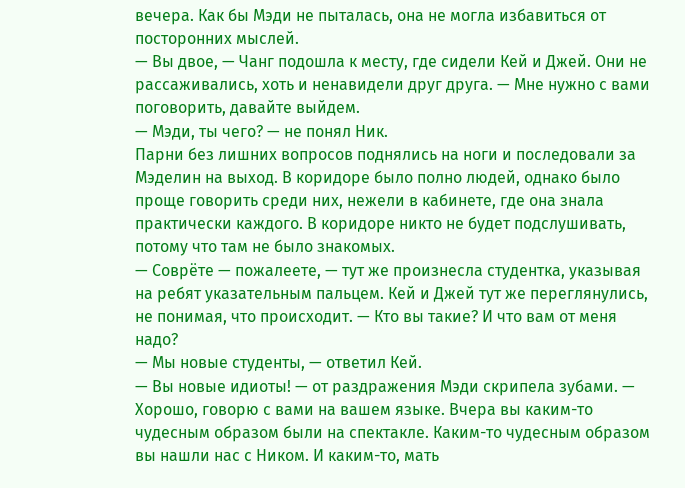вечера. Как бы Мэди не пыталась, она не могла избавиться от посторонних мыслей.
— Вы двое, — Чанг подошла к месту, где сидели Кей и Джей. Они не рассаживались, хоть и ненавидели друг друга. — Мне нужно с вами поговорить, давайте выйдем.
— Мэди, ты чего? — не понял Ник.
Парни без лишних вопросов поднялись на ноги и последовали за Мэделин на выход. В коридоре было полно людей, однако было проще говорить среди них, нежели в кабинете, где она знала практически каждого. В коридоре никто не будет подслушивать, потому что там не было знакомых.
— Соврёте — пожалеете, — тут же произнесла студентка, указывая на ребят указательным пальцем. Кей и Джей тут же переглянулись, не понимая, что происходит. — Кто вы такие? И что вам от меня надо?
— Мы новые студенты, — ответил Кей.
— Вы новые идиоты! — от раздражения Мэди скрипела зубами. — Хорошо, говорю с вами на вашем языке. Вчера вы каким-то чудесным образом были на спектакле. Каким-то чудесным образом вы нашли нас с Ником. И каким-то, мать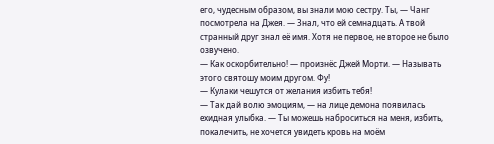его, чудесным образом, вы знали мою сестру. Ты, — Чанг посмотрела на Джея. — Знал, что ей семнадцать. А твой странный друг знал её имя. Хотя не первое, не второе не было озвучено.
— Как оскорбительно! — произнёс Джей Морти. — Называть этого святошу моим другом. Фу!
— Кулаки чешутся от желания избить тебя!
— Так дай волю эмоциям, — на лице демона появилась ехидная улыбка. — Ты можешь наброситься на меня, избить, покалечить, не хочется увидеть кровь на моём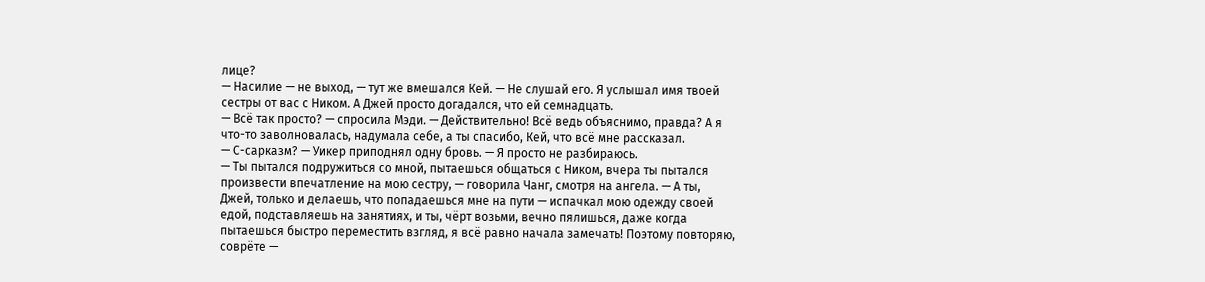лице?
— Насилие — не выход, — тут же вмешался Кей. — Не слушай его. Я услышал имя твоей сестры от вас с Ником. А Джей просто догадался, что ей семнадцать.
— Всё так просто? — спросила Мэди. — Действительно! Всё ведь объяснимо, правда? А я что-то заволновалась, надумала себе, а ты спасибо, Кей, что всё мне рассказал.
— С-сарказм? — Уикер приподнял одну бровь. — Я просто не разбираюсь.
— Ты пытался подружиться со мной, пытаешься общаться с Ником, вчера ты пытался произвести впечатление на мою сестру, — говорила Чанг, смотря на ангела. — А ты, Джей, только и делаешь, что попадаешься мне на пути — испачкал мою одежду своей едой, подставляешь на занятиях, и ты, чёрт возьми, вечно пялишься, даже когда пытаешься быстро переместить взгляд, я всё равно начала замечать! Поэтому повторяю, соврёте —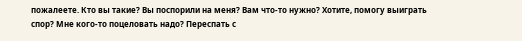пожалеете. Кто вы такие? Вы поспорили на меня? Вам что-то нужно? Хотите, помогу выиграть спор? Мне кого-то поцеловать надо? Переспать с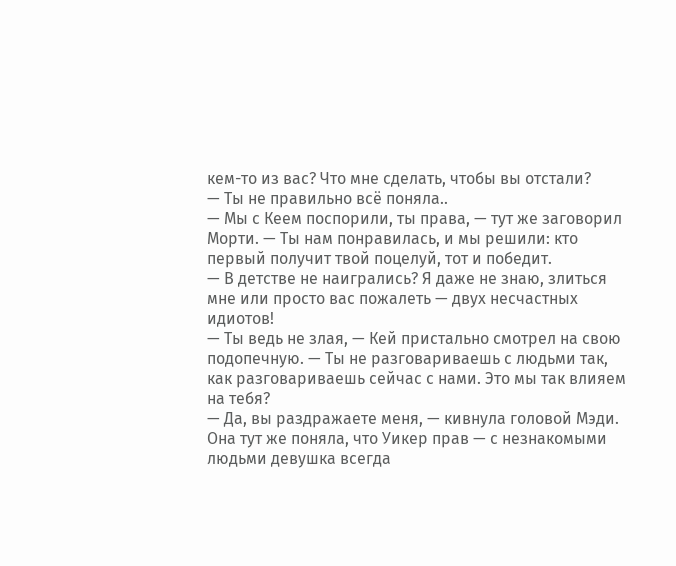кем-то из вас? Что мне сделать, чтобы вы отстали?
— Ты не правильно всё поняла..
— Мы с Кеем поспорили, ты права, — тут же заговорил Морти. — Ты нам понравилась, и мы решили: кто первый получит твой поцелуй, тот и победит.
— В детстве не наигрались? Я даже не знаю, злиться мне или просто вас пожалеть — двух несчастных идиотов!
— Ты ведь не злая, — Кей пристально смотрел на свою подопечную. — Ты не разговариваешь с людьми так, как разговариваешь сейчас с нами. Это мы так влияем на тебя?
— Да, вы раздражаете меня, — кивнула головой Мэди. Она тут же поняла, что Уикер прав — с незнакомыми людьми девушка всегда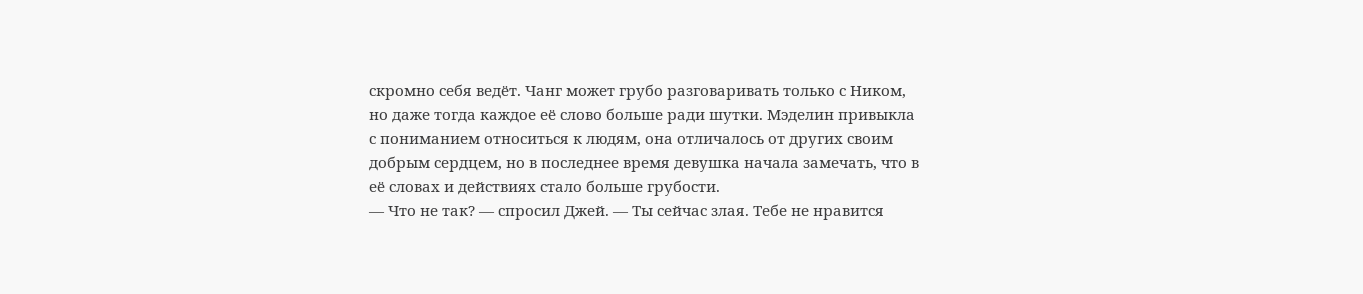скромно себя ведёт. Чанг может грубо разговаривать только с Ником, но даже тогда каждое её слово больше ради шутки. Мэделин привыкла с пониманием относиться к людям, она отличалось от других своим добрым сердцем, но в последнее время девушка начала замечать, что в её словах и действиях стало больше грубости.
— Что не так? — спросил Джей. — Ты сейчас злая. Тебе не нравится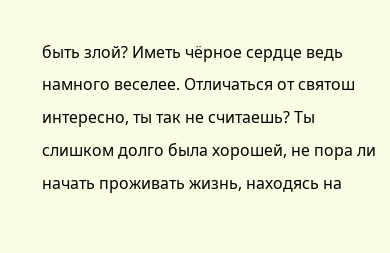быть злой? Иметь чёрное сердце ведь намного веселее. Отличаться от святош интересно, ты так не считаешь? Ты слишком долго была хорошей, не пора ли начать проживать жизнь, находясь на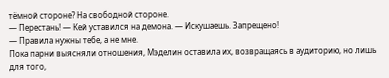тёмной стороне? На свободной стороне.
— Перестань! — Кей уставился на демона. — Искушаешь. Запрещено!
— Правила нужны тебе, а не мне.
Пока парни выясняли отношения, Мэделин оставила их, возвращаясь в аудиторию, но лишь для того,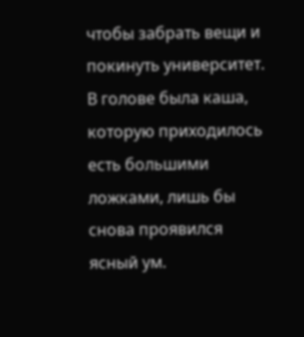чтобы забрать вещи и покинуть университет. В голове была каша, которую приходилось есть большими ложками, лишь бы снова проявился ясный ум.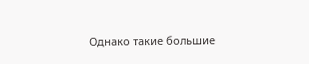Однако такие большие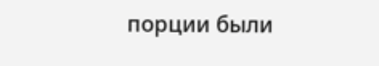порции были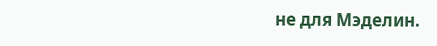не для Мэделин.